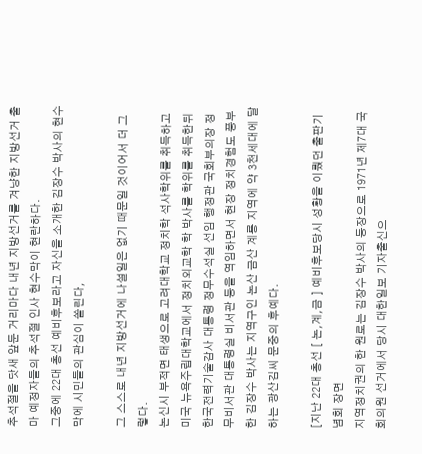추석절을 닷새 앞둔 거리마다 내년 지방선거를 겨냥한 지방선거 출마 예정자들의 추석절 인사 현수막이 현란하다.
그중에 22대 총선 예비후보라고 자신을 소개한 김장수 박사의 현수막에 시민들의 관심이 쏠린다,

그 스스로 내년 지방선거에 나설일은 없기 때문일 것이어서 더 그렇다.
논신시 부적면 태생으로 고려대학교 정치학 석사학위를 취득하고 미국 뉴욕주립대학교에서 정치외교학 학 박사를 학위를 취득한뒤 한국전력기술감사 대통령 정무수석실 선임 행정관 국회부의장 정무비서관 대통령실 비서관 등을 역임하면서 현장 정치경험도 풍부한 김장수 박사는 지역구인 논산 금산 계룡 지역에 약 3천세대에 달하는 광산김씨 문중의 후예다.

[지난 22대 총선 [ 논,계,금 ] 예비후보당시 성황을 이뤘던 출판기념회 장면
지역정치권의 한 원로는 김장수 박사의 등장으로 1971년 제7대 국회의원 선거에서 당시 대한일보 기자출신으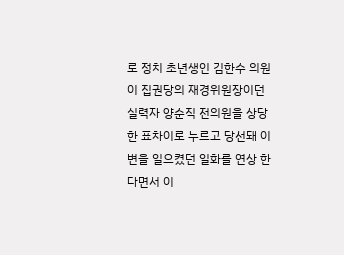로 정치 초년생인 김한수 의원이 집권당의 재경위원장이던 실력자 양순직 전의원을 상당한 표차이로 누르고 당선돼 이변을 일으켰던 일화를 연상 한다면서 이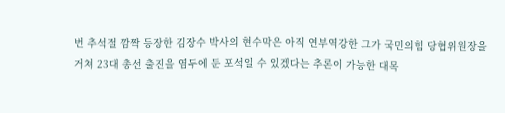번 추석절 깜짝 등장한 김장수 박사의 현수막은 아직 연부역강한 그가 국민의힘 당협위원장을 거쳐 23대 총선 출진을 염두에 둔 포석일 수 있겠다는 추론이 가능한 대목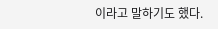이라고 말하기도 했다.